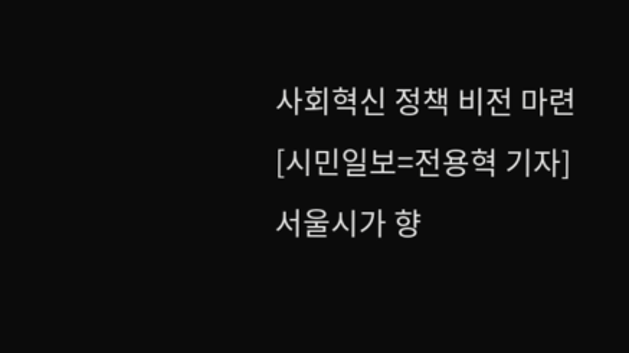사회혁신 정책 비전 마련
[시민일보=전용혁 기자] 서울시가 향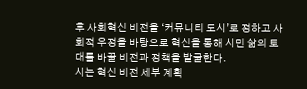후 사회혁신 비전을 ‘커뮤니티 도시’로 정하고 사회적 우정을 바탕으로 혁신을 통해 시민 삶의 토대를 바꿀 비전과 정책을 발굴한다.
시는 혁신 비전 세부 계획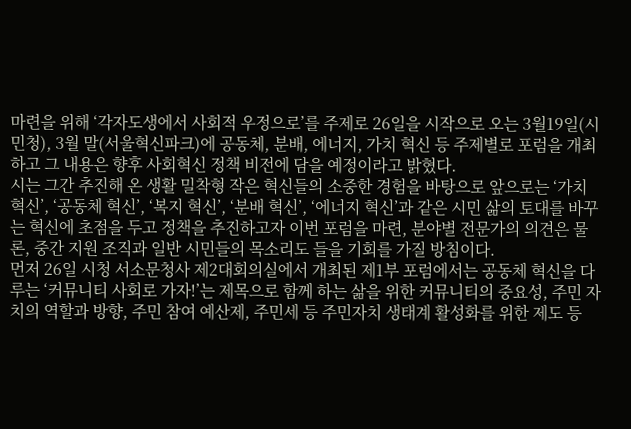마련을 위해 ‘각자도생에서 사회적 우정으로’를 주제로 26일을 시작으로 오는 3월19일(시민청), 3월 말(서울혁신파크)에 공동체, 분배, 에너지, 가치 혁신 등 주제별로 포럼을 개최하고 그 내용은 향후 사회혁신 정책 비전에 담을 예정이라고 밝혔다.
시는 그간 추진해 온 생활 밀착형 작은 혁신들의 소중한 경험을 바탕으로 앞으로는 ‘가치 혁신’, ‘공동체 혁신’, ‘복지 혁신’, ‘분배 혁신’, ‘에너지 혁신’과 같은 시민 삶의 토대를 바꾸는 혁신에 초점을 두고 정책을 추진하고자 이번 포럼을 마련, 분야별 전문가의 의견은 물론, 중간 지원 조직과 일반 시민들의 목소리도 들을 기회를 가질 방침이다.
먼저 26일 시청 서소문청사 제2대회의실에서 개최된 제1부 포럼에서는 공동체 혁신을 다루는 ‘커뮤니티 사회로 가자!’는 제목으로 함께 하는 삶을 위한 커뮤니티의 중요성, 주민 자치의 역할과 방향, 주민 참여 예산제, 주민세 등 주민자치 생태계 활성화를 위한 제도 등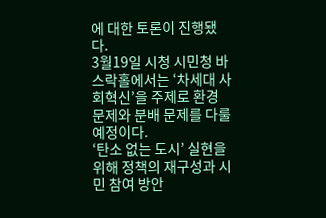에 대한 토론이 진행됐다.
3월19일 시청 시민청 바스락홀에서는 ‘차세대 사회혁신’을 주제로 환경 문제와 분배 문제를 다룰 예정이다.
‘탄소 없는 도시’ 실현을 위해 정책의 재구성과 시민 참여 방안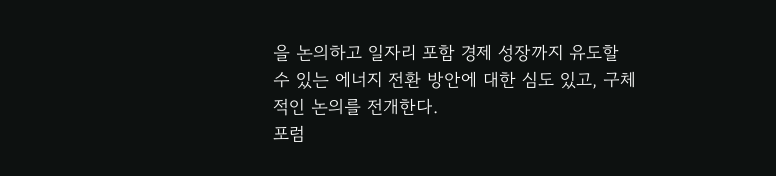을 논의하고 일자리 포함 경제 성장까지 유도할 수 있는 에너지 전환 방안에 대한 심도 있고, 구체적인 논의를 전개한다.
포럼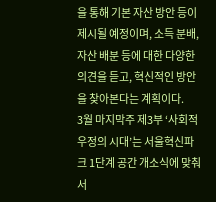을 통해 기본 자산 방안 등이 제시될 예정이며, 소득 분배, 자산 배분 등에 대한 다양한 의견을 듣고, 혁신적인 방안을 찾아본다는 계획이다.
3월 마지막주 제3부 ‘사회적 우정의 시대’는 서울혁신파크 1단계 공간 개소식에 맞춰 서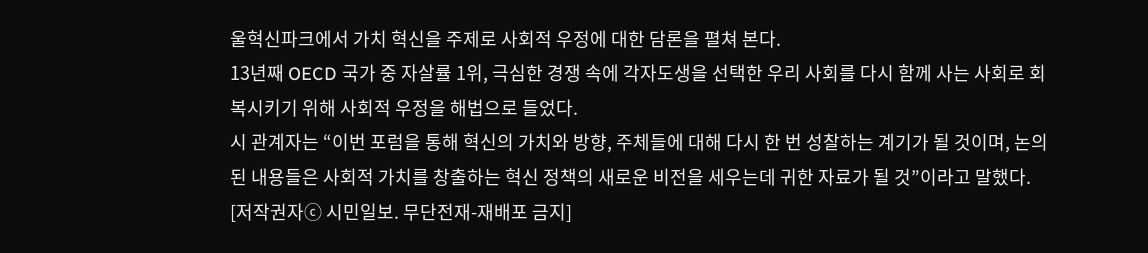울혁신파크에서 가치 혁신을 주제로 사회적 우정에 대한 담론을 펼쳐 본다.
13년째 OECD 국가 중 자살률 1위, 극심한 경쟁 속에 각자도생을 선택한 우리 사회를 다시 함께 사는 사회로 회복시키기 위해 사회적 우정을 해법으로 들었다.
시 관계자는 “이번 포럼을 통해 혁신의 가치와 방향, 주체들에 대해 다시 한 번 성찰하는 계기가 될 것이며, 논의된 내용들은 사회적 가치를 창출하는 혁신 정책의 새로운 비전을 세우는데 귀한 자료가 될 것”이라고 말했다.
[저작권자ⓒ 시민일보. 무단전재-재배포 금지]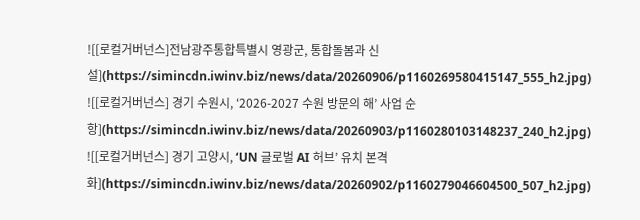![[로컬거버넌스]전남광주통합특별시 영광군, 통합돌봄과 신설](https://simincdn.iwinv.biz/news/data/20260906/p1160269580415147_555_h2.jpg)
![[로컬거버넌스] 경기 수원시, ‘2026-2027 수원 방문의 해’ 사업 순항](https://simincdn.iwinv.biz/news/data/20260903/p1160280103148237_240_h2.jpg)
![[로컬거버넌스] 경기 고양시, ‘UN 글로벌 AI 허브’ 유치 본격화](https://simincdn.iwinv.biz/news/data/20260902/p1160279046604500_507_h2.jpg)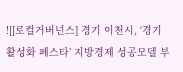![[로컬거버넌스] 경기 이천시, ‘경기활성화 페스타’ 지방경제 성공모델 부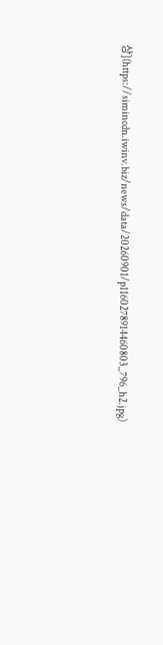상](https://simincdn.iwinv.biz/news/data/20260901/p1160278914460803_796_h2.jpg)